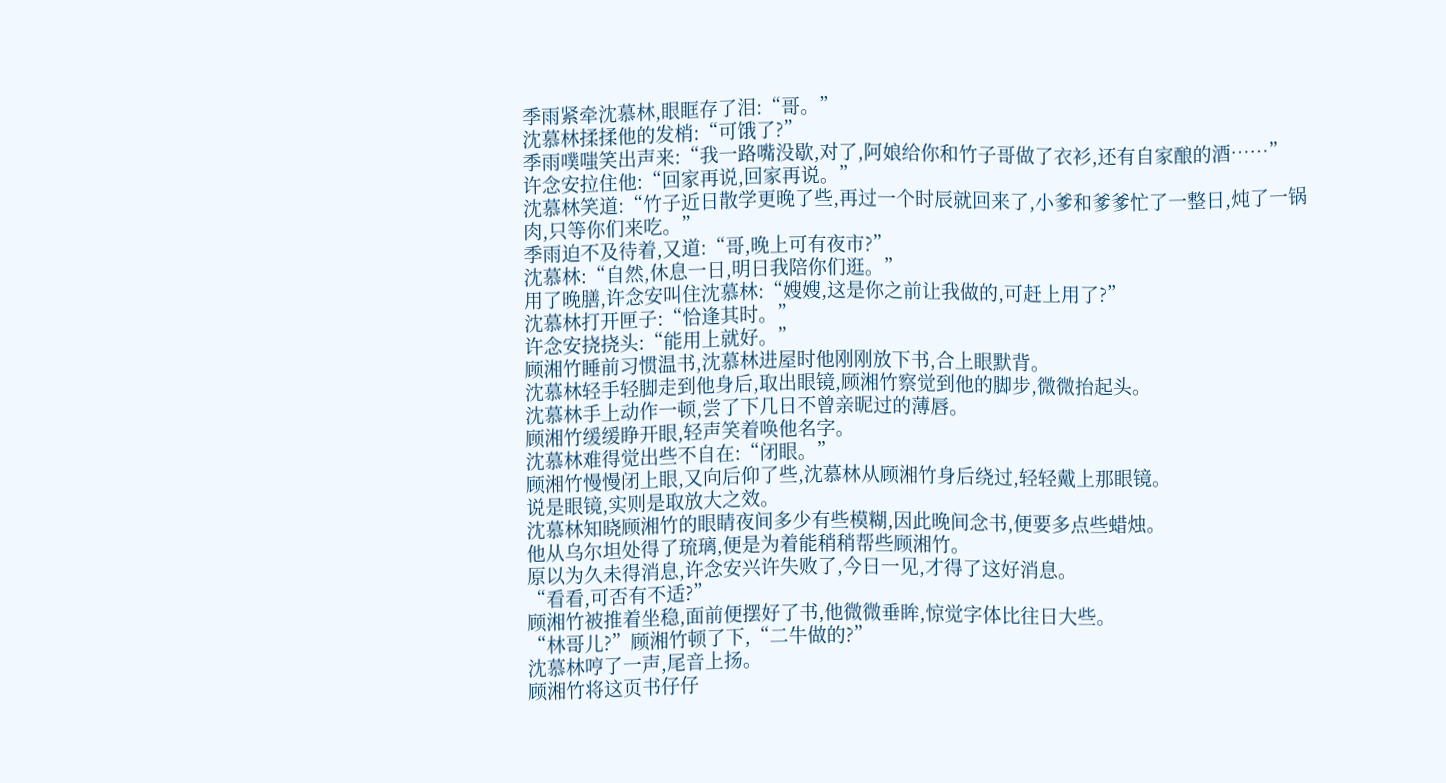季雨紧牵沈慕林,眼眶存了泪:“哥。”
沈慕林揉揉他的发梢:“可饿了?”
季雨噗嗤笑出声来:“我一路嘴没歇,对了,阿娘给你和竹子哥做了衣衫,还有自家酿的酒……”
许念安拉住他:“回家再说,回家再说。”
沈慕林笑道:“竹子近日散学更晚了些,再过一个时辰就回来了,小爹和爹爹忙了一整日,炖了一锅肉,只等你们来吃。”
季雨迫不及待着,又道:“哥,晚上可有夜市?”
沈慕林:“自然,休息一日,明日我陪你们逛。”
用了晚膳,许念安叫住沈慕林:“嫂嫂,这是你之前让我做的,可赶上用了?”
沈慕林打开匣子:“恰逢其时。”
许念安挠挠头:“能用上就好。”
顾湘竹睡前习惯温书,沈慕林进屋时他刚刚放下书,合上眼默背。
沈慕林轻手轻脚走到他身后,取出眼镜,顾湘竹察觉到他的脚步,微微抬起头。
沈慕林手上动作一顿,尝了下几日不曾亲昵过的薄唇。
顾湘竹缓缓睁开眼,轻声笑着唤他名字。
沈慕林难得觉出些不自在:“闭眼。”
顾湘竹慢慢闭上眼,又向后仰了些,沈慕林从顾湘竹身后绕过,轻轻戴上那眼镜。
说是眼镜,实则是取放大之效。
沈慕林知晓顾湘竹的眼睛夜间多少有些模糊,因此晚间念书,便要多点些蜡烛。
他从乌尔坦处得了琉璃,便是为着能稍稍帮些顾湘竹。
原以为久未得消息,许念安兴许失败了,今日一见,才得了这好消息。
“看看,可否有不适?”
顾湘竹被推着坐稳,面前便摆好了书,他微微垂眸,惊觉字体比往日大些。
“林哥儿?”顾湘竹顿了下,“二牛做的?”
沈慕林哼了一声,尾音上扬。
顾湘竹将这页书仔仔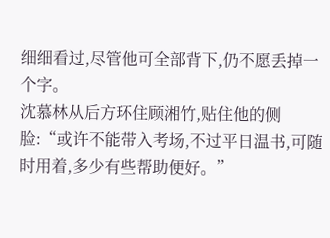细细看过,尽管他可全部背下,仍不愿丢掉一个字。
沈慕林从后方环住顾湘竹,贴住他的侧脸:“或许不能带入考场,不过平日温书,可随时用着,多少有些帮助便好。”